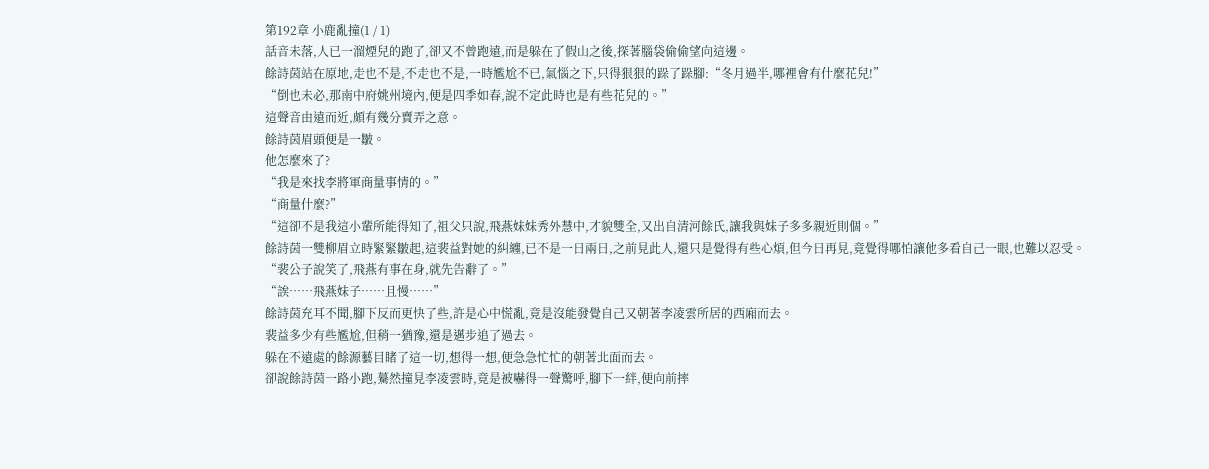第192章 小鹿亂撞(1 / 1)
話音未落,人已一溜煙兒的跑了,卻又不曾跑遠,而是躲在了假山之後,探著腦袋偷偷望向這邊。
餘詩茵站在原地,走也不是,不走也不是,一時尷尬不已,氣惱之下,只得狠狠的跺了跺腳:“冬月過半,哪裡會有什麼花兒!”
“倒也未必,那南中府姚州境內,便是四季如春,說不定此時也是有些花兒的。”
這聲音由遠而近,頗有幾分賣弄之意。
餘詩茵眉頭便是一皺。
他怎麼來了?
“我是來找李將軍商量事情的。”
“商量什麼?”
“這卻不是我這小輩所能得知了,祖父只說,飛燕妹妹秀外慧中,才貌雙全,又出自清河餘氏,讓我與妹子多多親近則個。”
餘詩茵一雙柳眉立時緊緊皺起,這裴益對她的糾纏,已不是一日兩日,之前見此人,還只是覺得有些心煩,但今日再見,竟覺得哪怕讓他多看自己一眼,也難以忍受。
“裴公子說笑了,飛燕有事在身,就先告辭了。”
“誒……飛燕妹子……且慢……”
餘詩茵充耳不聞,腳下反而更快了些,許是心中慌亂,竟是沒能發覺自己又朝著李凌雲所居的西廂而去。
裴益多少有些尷尬,但稍一猶豫,還是邁步追了過去。
躲在不遠處的餘源藝目睹了這一切,想得一想,便急急忙忙的朝著北面而去。
卻說餘詩茵一路小跑,驀然撞見李凌雲時,竟是被嚇得一聲驚呼,腳下一絆,便向前摔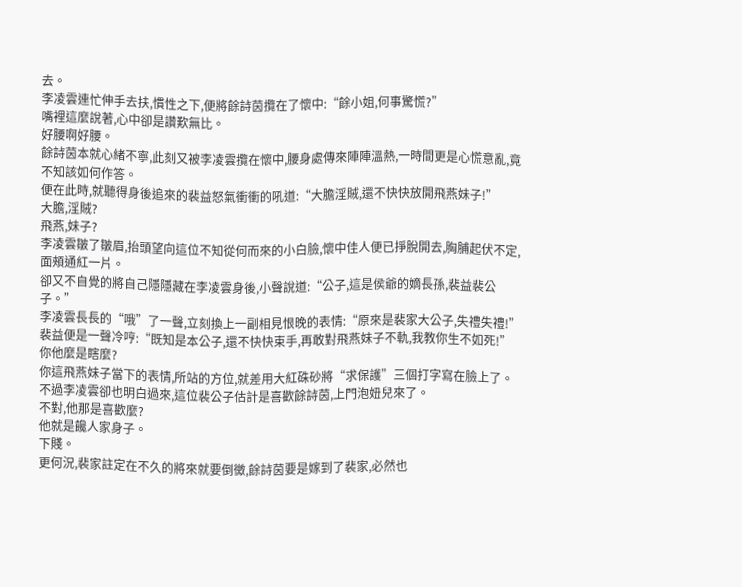去。
李凌雲連忙伸手去扶,慣性之下,便將餘詩茵攬在了懷中:“餘小姐,何事驚慌?”
嘴裡這麼說著,心中卻是讚歎無比。
好腰啊好腰。
餘詩茵本就心緒不寧,此刻又被李凌雲攬在懷中,腰身處傳來陣陣溫熱,一時間更是心慌意亂,竟不知該如何作答。
便在此時,就聽得身後追來的裴益怒氣衝衝的吼道:“大膽淫賊,還不快快放開飛燕妹子!”
大膽,淫賊?
飛燕,妹子?
李凌雲皺了皺眉,抬頭望向這位不知從何而來的小白臉,懷中佳人便已掙脫開去,胸脯起伏不定,面頰通紅一片。
卻又不自覺的將自己隱隱藏在李凌雲身後,小聲說道:“公子,這是侯爺的嫡長孫,裴益裴公子。”
李凌雲長長的“哦”了一聲,立刻換上一副相見恨晚的表情:“原來是裴家大公子,失禮失禮!”
裴益便是一聲冷哼:“既知是本公子,還不快快束手,再敢對飛燕妹子不軌,我教你生不如死!”
你他麼是瞎麼?
你這飛燕妹子當下的表情,所站的方位,就差用大紅硃砂將“求保護”三個打字寫在臉上了。
不過李凌雲卻也明白過來,這位裴公子估計是喜歡餘詩茵,上門泡妞兒來了。
不對,他那是喜歡麼?
他就是饞人家身子。
下賤。
更何況,裴家註定在不久的將來就要倒黴,餘詩茵要是嫁到了裴家,必然也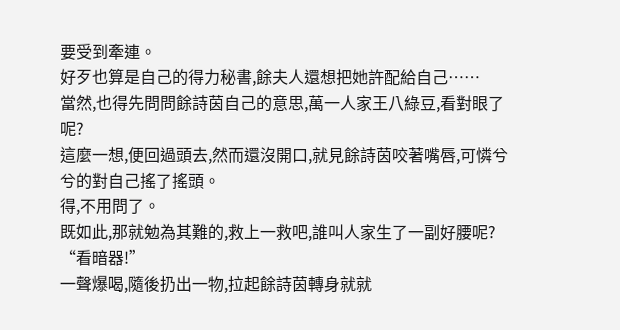要受到牽連。
好歹也算是自己的得力秘書,餘夫人還想把她許配給自己……
當然,也得先問問餘詩茵自己的意思,萬一人家王八綠豆,看對眼了呢?
這麼一想,便回過頭去,然而還沒開口,就見餘詩茵咬著嘴唇,可憐兮兮的對自己搖了搖頭。
得,不用問了。
既如此,那就勉為其難的,救上一救吧,誰叫人家生了一副好腰呢?
“看暗器!”
一聲爆喝,隨後扔出一物,拉起餘詩茵轉身就就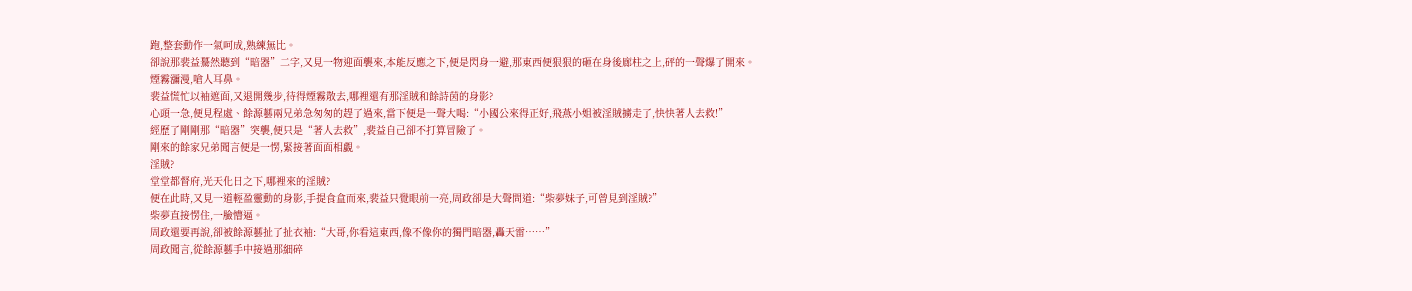跑,整套動作一氣呵成,熟練無比。
卻說那裴益驀然聽到“暗器”二字,又見一物迎面襲來,本能反應之下,便是閃身一避,那東西便狠狠的砸在身後廊柱之上,砰的一聲爆了開來。
煙霧瀰漫,嗆人耳鼻。
裴益慌忙以袖遮面,又退開幾步,待得煙霧散去,哪裡還有那淫賊和餘詩茵的身影?
心頭一急,便見程處、餘源藝兩兄弟急匆匆的趕了過來,當下便是一聲大喝:“小國公來得正好,飛燕小姐被淫賊擄走了,快快著人去救!”
經歷了剛剛那“暗器”突襲,便只是“著人去救”,裴益自己卻不打算冒險了。
剛來的餘家兄弟聞言便是一愣,緊接著面面相覷。
淫賊?
堂堂都督府,光天化日之下,哪裡來的淫賊?
便在此時,又見一道輕盈靈動的身影,手提食盒而來,裴益只覺眼前一亮,周政卻是大聲問道:“柴夢妹子,可曾見到淫賊?”
柴夢直接愣住,一臉懵逼。
周政還要再說,卻被餘源藝扯了扯衣袖:“大哥,你看這東西,像不像你的獨門暗器,轟天雷……”
周政聞言,從餘源藝手中接過那細碎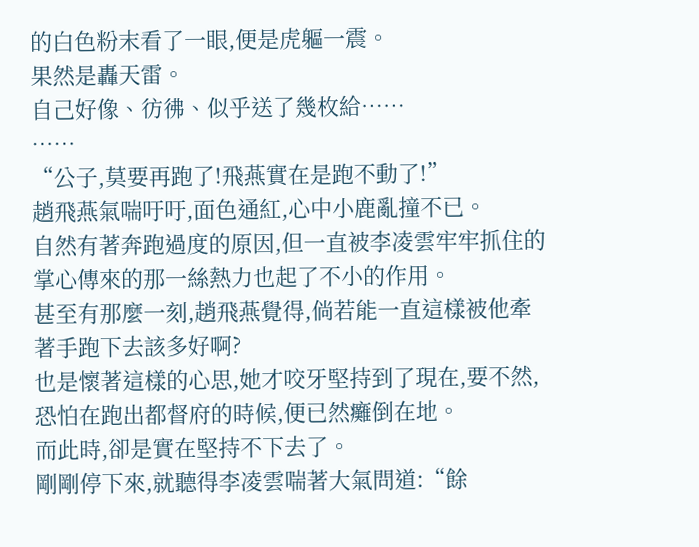的白色粉末看了一眼,便是虎軀一震。
果然是轟天雷。
自己好像、彷彿、似乎送了幾枚給……
……
“公子,莫要再跑了!飛燕實在是跑不動了!”
趙飛燕氣喘吁吁,面色通紅,心中小鹿亂撞不已。
自然有著奔跑過度的原因,但一直被李凌雲牢牢抓住的掌心傳來的那一絲熱力也起了不小的作用。
甚至有那麼一刻,趙飛燕覺得,倘若能一直這樣被他牽著手跑下去該多好啊?
也是懷著這樣的心思,她才咬牙堅持到了現在,要不然,恐怕在跑出都督府的時候,便已然癱倒在地。
而此時,卻是實在堅持不下去了。
剛剛停下來,就聽得李凌雲喘著大氣問道:“餘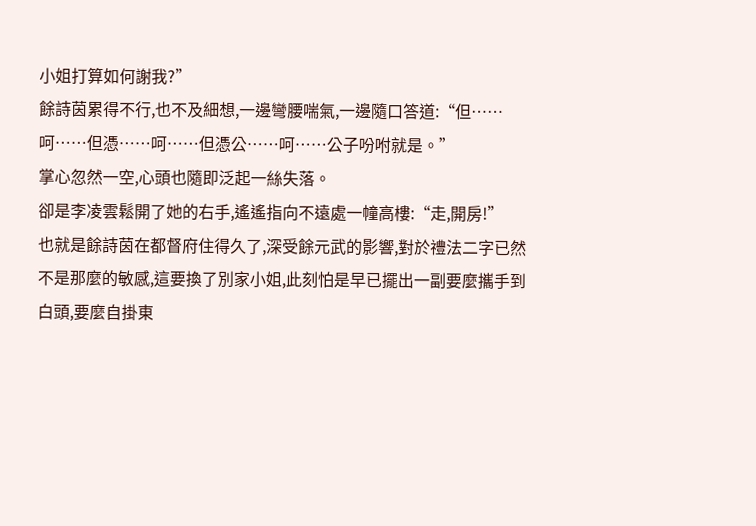小姐打算如何謝我?”
餘詩茵累得不行,也不及細想,一邊彎腰喘氣,一邊隨口答道:“但……呵……但憑……呵……但憑公……呵……公子吩咐就是。”
掌心忽然一空,心頭也隨即泛起一絲失落。
卻是李凌雲鬆開了她的右手,遙遙指向不遠處一幢高樓:“走,開房!”
也就是餘詩茵在都督府住得久了,深受餘元武的影響,對於禮法二字已然不是那麼的敏感,這要換了別家小姐,此刻怕是早已擺出一副要麼攜手到白頭,要麼自掛東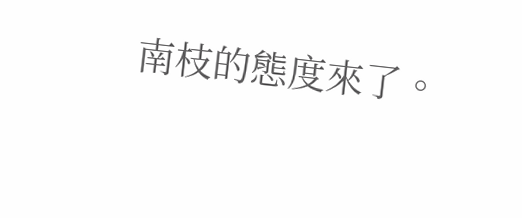南枝的態度來了。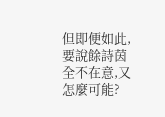但即便如此,要說餘詩茵全不在意,又怎麼可能?